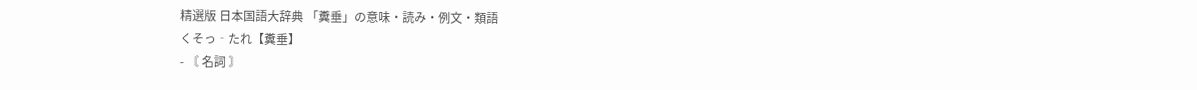精選版 日本国語大辞典 「糞垂」の意味・読み・例文・類語
くそっ‐たれ【糞垂】
- 〘 名詞 〙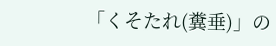「くそたれ(糞垂)」の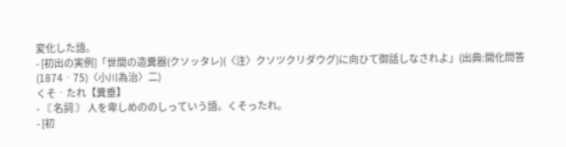変化した語。
- [初出の実例]「世間の造糞器(クソッタレ)(〈注〉クソツクリダウグ)に向ひて御話しなされよ」(出典:開化問答(1874‐75)〈小川為治〉二)
くそ‐たれ【糞垂】
- 〘 名詞 〙 人を卑しめののしっていう語。くそったれ。
- [初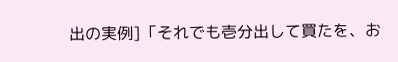出の実例]「それでも壱分出して買たを、お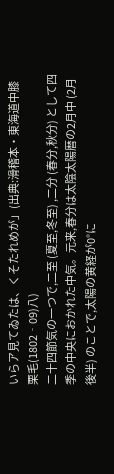いらア見てゐたは、くそたれめが」(出典:滑稽本・東海道中膝栗毛(1802‐09)八)
二十四節気の一つで,二至 (夏至,冬至) ,二分 (春分,秋分) として四季の中央におかれた中気。元来,春分は太陰太陽暦の2月中 (2月後半) のことで,太陽の黄経が0°に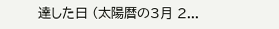達した日 (太陽暦の3月 2...